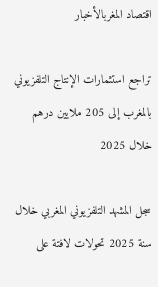اقتصاد المغربالأخبار

تراجع استثمارات الإنتاج التلفزيوني بالمغرب إلى 205 ملايين درهم خلال 2025

سجل المشهد التلفزيوني المغربي خلال سنة 2025 تحولات لافتة على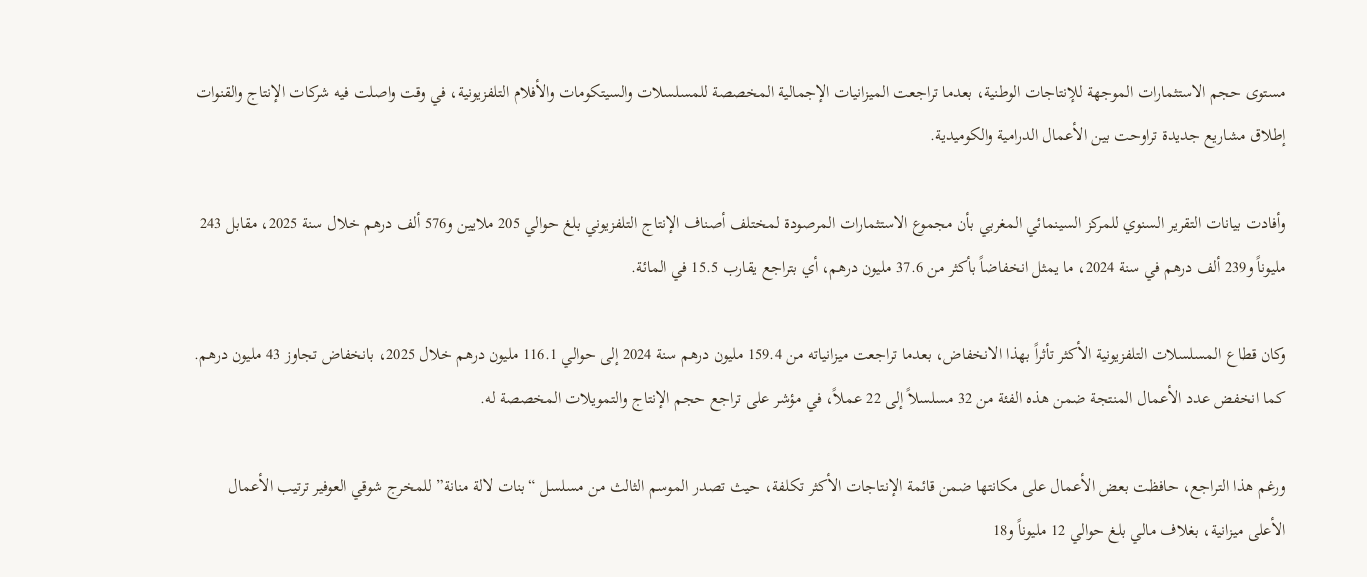مستوى حجم الاستثمارات الموجهة للإنتاجات الوطنية، بعدما تراجعت الميزانيات الإجمالية المخصصة للمسلسلات والسيتكومات والأفلام التلفزيونية، في وقت واصلت فيه شركات الإنتاج والقنوات إطلاق مشاريع جديدة تراوحت بين الأعمال الدرامية والكوميدية.

وأفادت بيانات التقرير السنوي للمركز السينمائي المغربي بأن مجموع الاستثمارات المرصودة لمختلف أصناف الإنتاج التلفزيوني بلغ حوالي 205 ملايين و576 ألف درهم خلال سنة 2025، مقابل 243 مليوناً و239 ألف درهم في سنة 2024، ما يمثل انخفاضاً بأكثر من 37.6 مليون درهم، أي بتراجع يقارب 15.5 في المائة.

وكان قطاع المسلسلات التلفزيونية الأكثر تأثراً بهذا الانخفاض، بعدما تراجعت ميزانياته من 159.4 مليون درهم سنة 2024 إلى حوالي 116.1 مليون درهم خلال 2025، بانخفاض تجاوز 43 مليون درهم. كما انخفض عدد الأعمال المنتجة ضمن هذه الفئة من 32 مسلسلاً إلى 22 عملاً، في مؤشر على تراجع حجم الإنتاج والتمويلات المخصصة له.

ورغم هذا التراجع، حافظت بعض الأعمال على مكانتها ضمن قائمة الإنتاجات الأكثر تكلفة، حيث تصدر الموسم الثالث من مسلسل “بنات لالة منانة” للمخرج شوقي العوفير ترتيب الأعمال الأعلى ميزانية، بغلاف مالي بلغ حوالي 12 مليوناً و18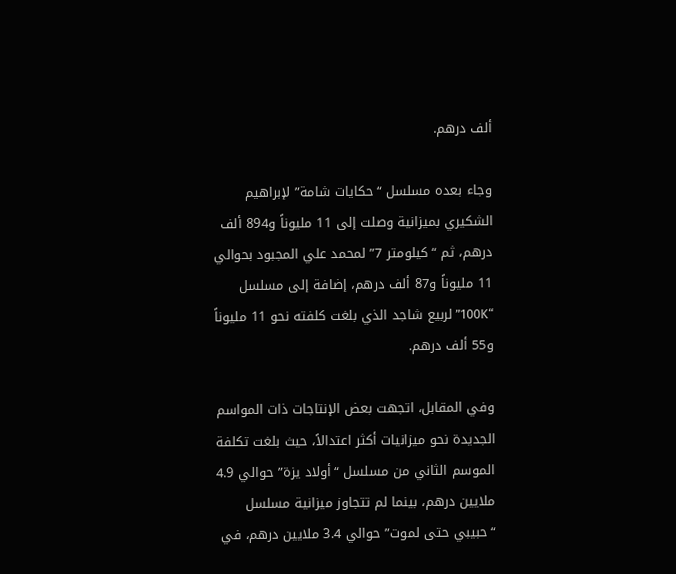ألف درهم.

وجاء بعده مسلسل “حكايات شامة” لإبراهيم الشكيري بميزانية وصلت إلى 11 مليوناً و894 ألف درهم، ثم “كيلومتر 7” لمحمد علي المجبود بحوالي 11 مليوناً و87 ألف درهم، إضافة إلى مسلسل “100K” لربيع شاجد الذي بلغت كلفته نحو 11 مليوناً و55 ألف درهم.

وفي المقابل، اتجهت بعض الإنتاجات ذات المواسم الجديدة نحو ميزانيات أكثر اعتدالاً، حيث بلغت تكلفة الموسم الثاني من مسلسل “أولاد يزة” حوالي 4.9 ملايين درهم، بينما لم تتجاوز ميزانية مسلسل “حبيبي حتى لموت” حوالي 3.4 ملايين درهم، في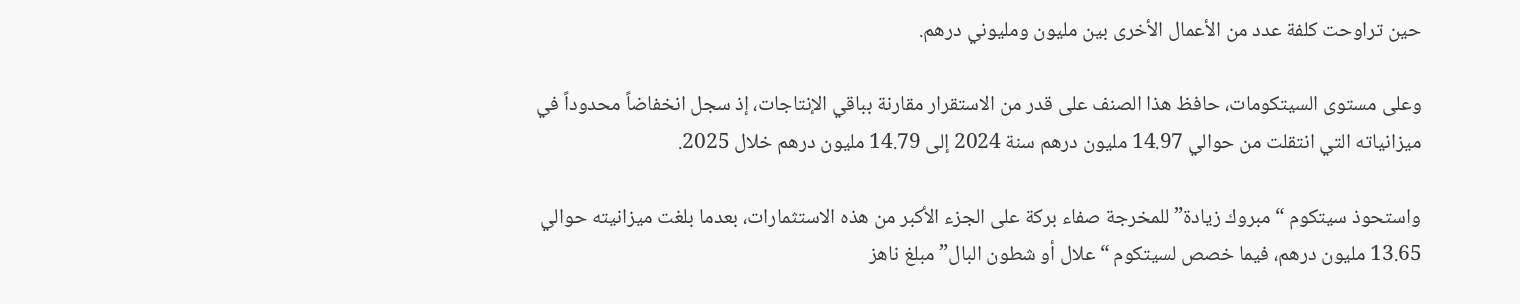حين تراوحت كلفة عدد من الأعمال الأخرى بين مليون ومليوني درهم.

وعلى مستوى السيتكومات، حافظ هذا الصنف على قدر من الاستقرار مقارنة بباقي الإنتاجات، إذ سجل انخفاضاً محدوداً في ميزانياته التي انتقلت من حوالي 14.97 مليون درهم سنة 2024 إلى 14.79 مليون درهم خلال 2025.

واستحوذ سيتكوم “مبروك زيادة” للمخرجة صفاء بركة على الجزء الأكبر من هذه الاستثمارات، بعدما بلغت ميزانيته حوالي 13.65 مليون درهم، فيما خصص لسيتكوم “علال أو شطون البال” مبلغ ناهز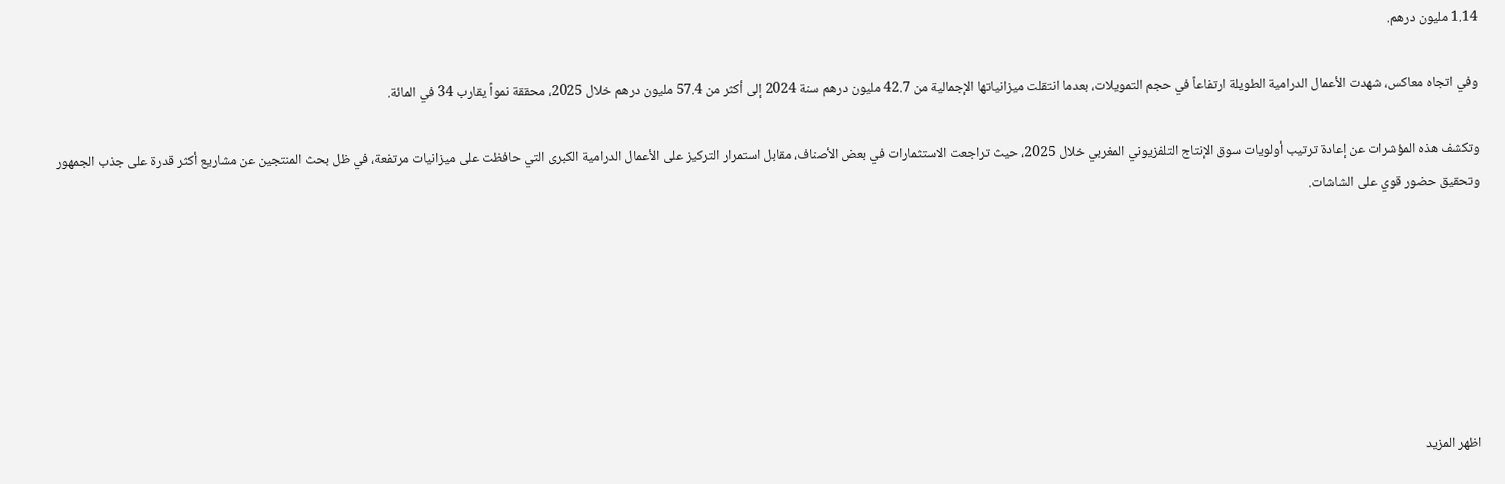1.14 مليون درهم.

وفي اتجاه معاكس، شهدت الأعمال الدرامية الطويلة ارتفاعاً في حجم التمويلات، بعدما انتقلت ميزانياتها الإجمالية من 42.7 مليون درهم سنة 2024 إلى أكثر من 57.4 مليون درهم خلال 2025، محققة نمواً يقارب 34 في المائة.

وتكشف هذه المؤشرات عن إعادة ترتيب أولويات سوق الإنتاج التلفزيوني المغربي خلال 2025، حيث تراجعت الاستثمارات في بعض الأصناف، مقابل استمرار التركيز على الأعمال الدرامية الكبرى التي حافظت على ميزانيات مرتفعة، في ظل بحث المنتجين عن مشاريع أكثر قدرة على جذب الجمهور وتحقيق حضور قوي على الشاشات.







اظهر المزيد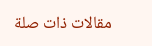مقالات ذات صلة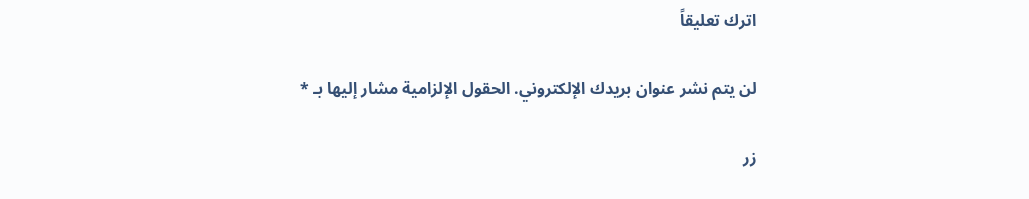اترك تعليقاً

لن يتم نشر عنوان بريدك الإلكتروني. الحقول الإلزامية مشار إليها بـ *

زر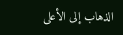الذهاب إلى الأعلى